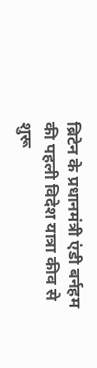ब्रिटेन के प्रधानमंत्री एंडी बर्नहम की पहली विदेश यात्रा कीव से शुरू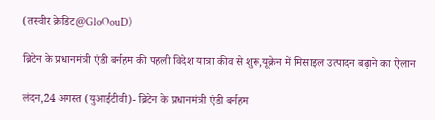(तस्वीर क्रेडिट@GloOouD)

ब्रिटेन के प्रधानमंत्री एंडी बर्नहम की पहली विदेश यात्रा कीव से शुरू,यूक्रेन में मिसाइल उत्पादन बढ़ाने का ऐलान

लंदन,24 अगस्त (युआईटीवी)- ब्रिटेन के प्रधानमंत्री एंडी बर्नहम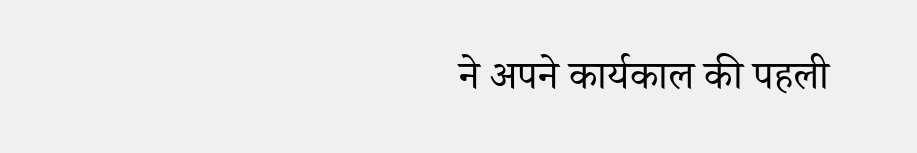ने अपने कार्यकाल की पहली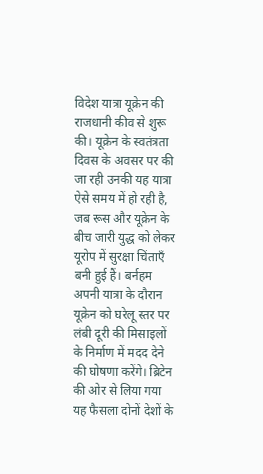विदेश यात्रा यूक्रेन की राजधानी कीव से शुरू की। यूक्रेन के स्वतंत्रता दिवस के अवसर पर की जा रही उनकी यह यात्रा ऐसे समय में हो रही है, जब रूस और यूक्रेन के बीच जारी युद्ध को लेकर यूरोप में सुरक्षा चिंताएँ बनी हुई हैं। बर्नहम अपनी यात्रा के दौरान यूक्रेन को घरेलू स्तर पर लंबी दूरी की मिसाइलों के निर्माण में मदद देने की घोषणा करेंगे। ब्रिटेन की ओर से लिया गया यह फैसला दोनों देशों के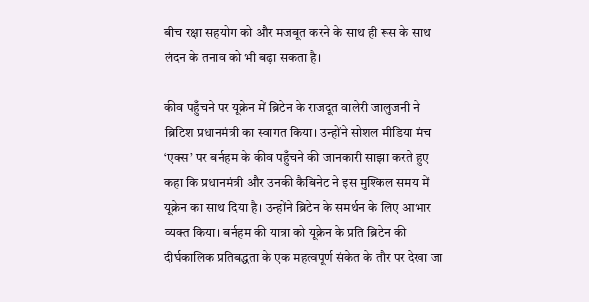बीच रक्षा सहयोग को और मजबूत करने के साथ ही रूस के साथ लंदन के तनाव को भी बढ़ा सकता है।

कीव पहुँचने पर यूक्रेन में ब्रिटेन के राजदूत वालेरी जालुजनी ने ब्रिटिश प्रधानमंत्री का स्वागत किया। उन्होंने सोशल मीडिया मंच ‘एक्स’ पर बर्नहम के कीव पहुँचने की जानकारी साझा करते हुए कहा कि प्रधानमंत्री और उनकी कैबिनेट ने इस मुश्किल समय में यूक्रेन का साथ दिया है। उन्होंने ब्रिटेन के समर्थन के लिए आभार व्यक्त किया। बर्नहम की यात्रा को यूक्रेन के प्रति ब्रिटेन की दीर्घकालिक प्रतिबद्धता के एक महत्वपूर्ण संकेत के तौर पर देखा जा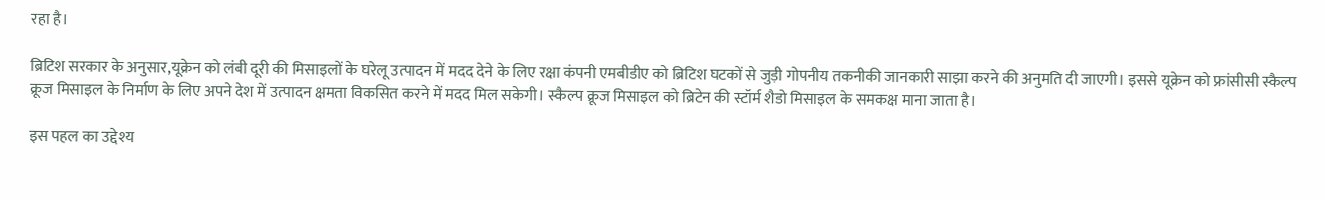रहा है।

ब्रिटिश सरकार के अनुसार,यूक्रेन को लंबी दूरी की मिसाइलों के घरेलू उत्पादन में मदद देने के लिए रक्षा कंपनी एमबीडीए को ब्रिटिश घटकों से जुड़ी गोपनीय तकनीकी जानकारी साझा करने की अनुमति दी जाएगी। इससे यूक्रेन को फ्रांसीसी स्कैल्प क्रूज मिसाइल के निर्माण के लिए अपने देश में उत्पादन क्षमता विकसित करने में मदद मिल सकेगी। स्कैल्प क्रूज मिसाइल को ब्रिटेन की स्टॉर्म शैडो मिसाइल के समकक्ष माना जाता है।

इस पहल का उद्देश्य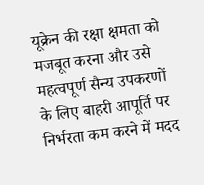यूक्रेन की रक्षा क्षमता को मजबूत करना और उसे महत्वपूर्ण सैन्य उपकरणों के लिए बाहरी आपूर्ति पर निर्भरता कम करने में मदद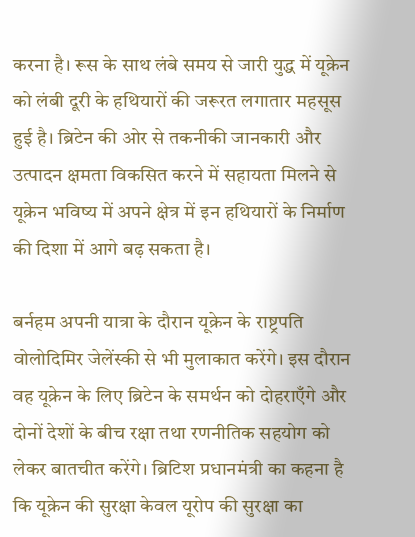करना है। रूस के साथ लंबे समय से जारी युद्ध में यूक्रेन को लंबी दूरी के हथियारों की जरूरत लगातार महसूस हुई है। ब्रिटेन की ओर से तकनीकी जानकारी और उत्पादन क्षमता विकसित करने में सहायता मिलने से यूक्रेन भविष्य में अपने क्षेत्र में इन हथियारों के निर्माण की दिशा में आगे बढ़ सकता है।

बर्नहम अपनी यात्रा के दौरान यूक्रेन के राष्ट्रपति वोलोदिमिर जेलेंस्की से भी मुलाकात करेंगे। इस दौरान वह यूक्रेन के लिए ब्रिटेन के समर्थन को दोहराएँगे और दोनों देशों के बीच रक्षा तथा रणनीतिक सहयोग को लेकर बातचीत करेंगे। ब्रिटिश प्रधानमंत्री का कहना है कि यूक्रेन की सुरक्षा केवल यूरोप की सुरक्षा का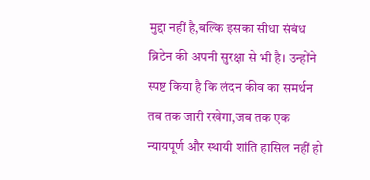मुद्दा नहीं है,बल्कि इसका सीधा संबंध ब्रिटेन की अपनी सुरक्षा से भी है। उन्होंने स्पष्ट किया है कि लंदन कीव का समर्थन तब तक जारी रखेगा,जब तक एक न्यायपूर्ण और स्थायी शांति हासिल नहीं हो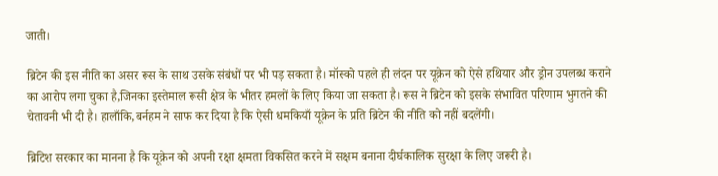जाती।

ब्रिटेन की इस नीति का असर रूस के साथ उसके संबंधों पर भी पड़ सकता है। मॉस्को पहले ही लंदन पर यूक्रेन को ऐसे हथियार और ड्रोन उपलब्ध कराने का आरोप लगा चुका है,जिनका इस्तेमाल रूसी क्षेत्र के भीतर हमलों के लिए किया जा सकता है। रूस ने ब्रिटेन को इसके संभावित परिणाम भुगतने की चेतावनी भी दी है। हालाँकि,बर्नहम ने साफ कर दिया है कि ऐसी धमकियाँ यूक्रेन के प्रति ब्रिटेन की नीति को नहीं बदलेंगी।

ब्रिटिश सरकार का मानना है कि यूक्रेन को अपनी रक्षा क्षमता विकसित करने में सक्षम बनाना दीर्घकालिक सुरक्षा के लिए जरूरी है।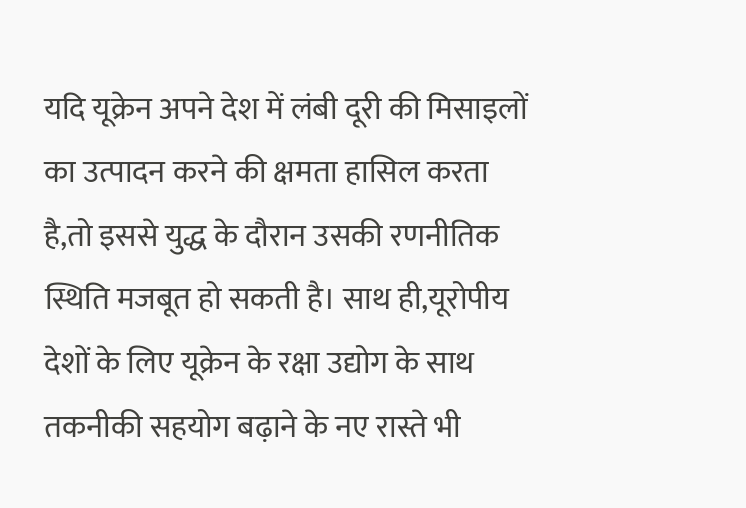यदि यूक्रेन अपने देश में लंबी दूरी की मिसाइलों का उत्पादन करने की क्षमता हासिल करता है,तो इससे युद्ध के दौरान उसकी रणनीतिक स्थिति मजबूत हो सकती है। साथ ही,यूरोपीय देशों के लिए यूक्रेन के रक्षा उद्योग के साथ तकनीकी सहयोग बढ़ाने के नए रास्ते भी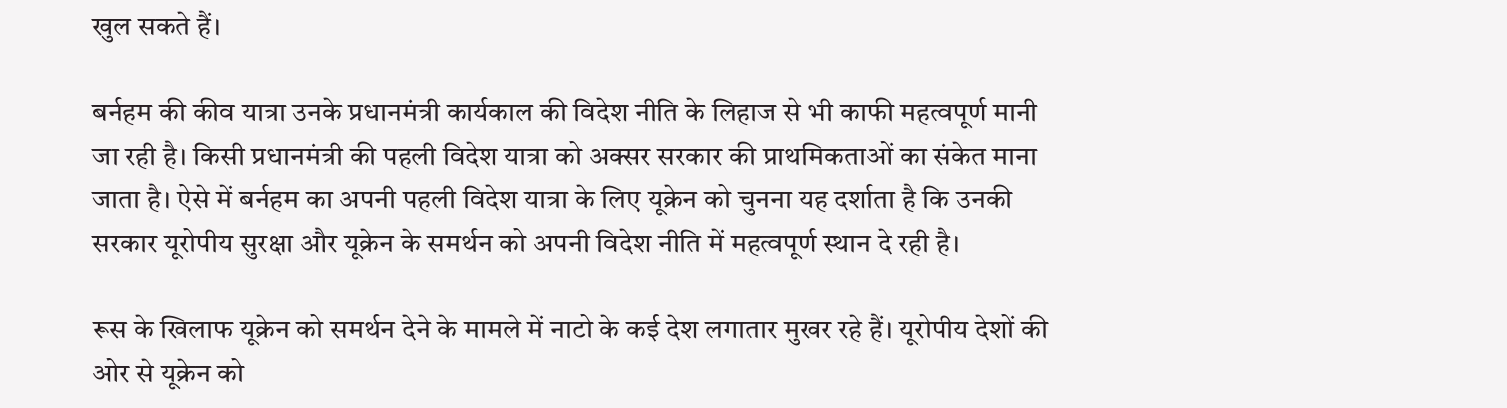खुल सकते हैं।

बर्नहम की कीव यात्रा उनके प्रधानमंत्री कार्यकाल की विदेश नीति के लिहाज से भी काफी महत्वपूर्ण मानी जा रही है। किसी प्रधानमंत्री की पहली विदेश यात्रा को अक्सर सरकार की प्राथमिकताओं का संकेत माना जाता है। ऐसे में बर्नहम का अपनी पहली विदेश यात्रा के लिए यूक्रेन को चुनना यह दर्शाता है कि उनकी सरकार यूरोपीय सुरक्षा और यूक्रेन के समर्थन को अपनी विदेश नीति में महत्वपूर्ण स्थान दे रही है।

रूस के खिलाफ यूक्रेन को समर्थन देने के मामले में नाटो के कई देश लगातार मुखर रहे हैं। यूरोपीय देशों की ओर से यूक्रेन को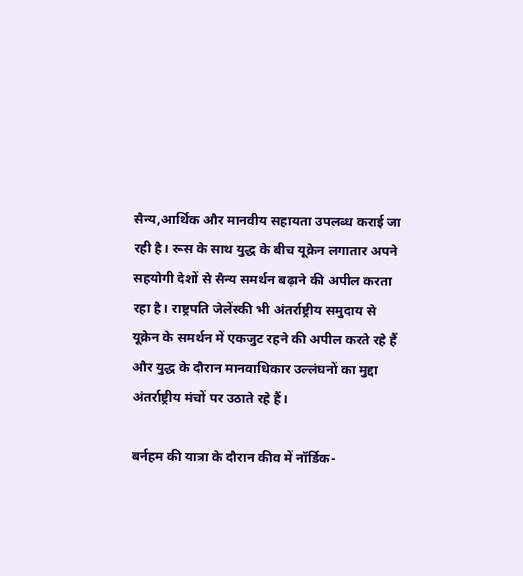सैन्य,आर्थिक और मानवीय सहायता उपलब्ध कराई जा रही है। रूस के साथ युद्ध के बीच यूक्रेन लगातार अपने सहयोगी देशों से सैन्य समर्थन बढ़ाने की अपील करता रहा है। राष्ट्रपति जेलेंस्की भी अंतर्राष्ट्रीय समुदाय से यूक्रेन के समर्थन में एकजुट रहने की अपील करते रहे हैं और युद्ध के दौरान मानवाधिकार उल्लंघनों का मुद्दा अंतर्राष्ट्रीय मंचों पर उठाते रहे हैं।

बर्नहम की यात्रा के दौरान कीव में नॉर्डिक-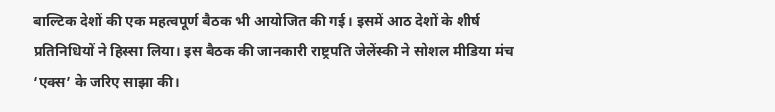बाल्टिक देशों की एक महत्वपूर्ण बैठक भी आयोजित की गई। इसमें आठ देशों के शीर्ष प्रतिनिधियों ने हिस्सा लिया। इस बैठक की जानकारी राष्ट्रपति जेलेंस्की ने सोशल मीडिया मंच ‘एक्स’ के जरिए साझा की।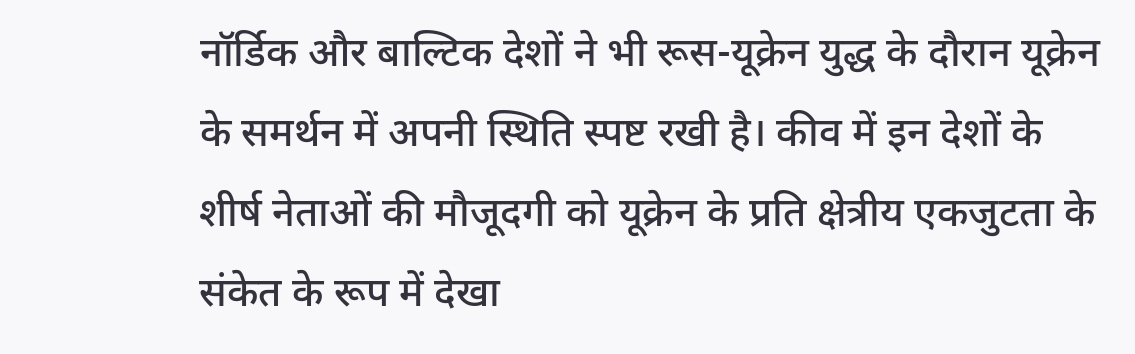नॉर्डिक और बाल्टिक देशों ने भी रूस-यूक्रेन युद्ध के दौरान यूक्रेन के समर्थन में अपनी स्थिति स्पष्ट रखी है। कीव में इन देशों के शीर्ष नेताओं की मौजूदगी को यूक्रेन के प्रति क्षेत्रीय एकजुटता के संकेत के रूप में देखा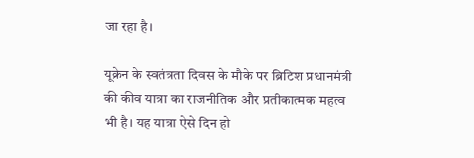जा रहा है।

यूक्रेन के स्वतंत्रता दिवस के मौके पर ब्रिटिश प्रधानमंत्री की कीव यात्रा का राजनीतिक और प्रतीकात्मक महत्व भी है। यह यात्रा ऐसे दिन हो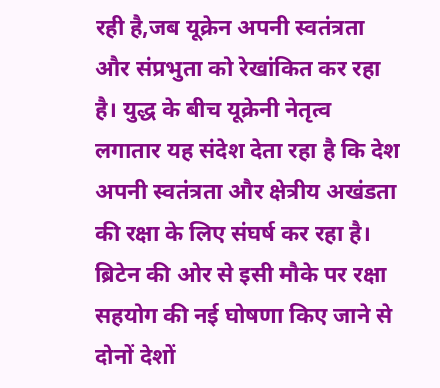रही है,जब यूक्रेन अपनी स्वतंत्रता और संप्रभुता को रेखांकित कर रहा है। युद्ध के बीच यूक्रेनी नेतृत्व लगातार यह संदेश देता रहा है कि देश अपनी स्वतंत्रता और क्षेत्रीय अखंडता की रक्षा के लिए संघर्ष कर रहा है। ब्रिटेन की ओर से इसी मौके पर रक्षा सहयोग की नई घोषणा किए जाने से दोनों देशों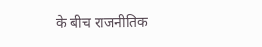के बीच राजनीतिक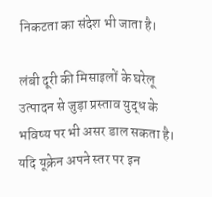निकटता का संदेश भी जाता है।

लंबी दूरी की मिसाइलों के घरेलू उत्पादन से जुड़ा प्रस्ताव युद्ध के भविष्य पर भी असर डाल सकता है। यदि यूक्रेन अपने स्तर पर इन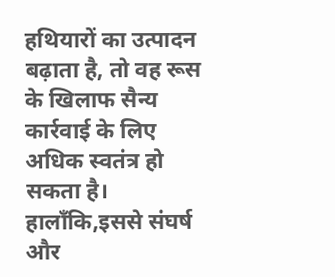हथियारों का उत्पादन बढ़ाता है, तो वह रूस के खिलाफ सैन्य कार्रवाई के लिए अधिक स्वतंत्र हो सकता है। हालाँकि,इससे संघर्ष और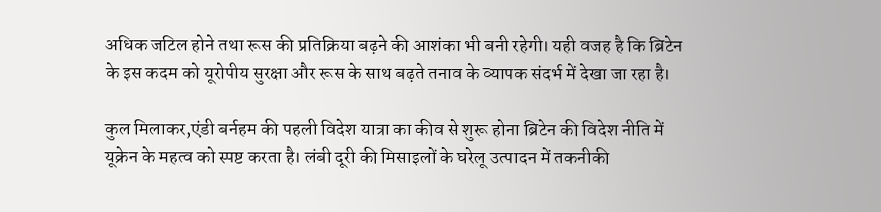अधिक जटिल होने तथा रूस की प्रतिक्रिया बढ़ने की आशंका भी बनी रहेगी। यही वजह है कि ब्रिटेन के इस कदम को यूरोपीय सुरक्षा और रूस के साथ बढ़ते तनाव के व्यापक संदर्भ में देखा जा रहा है।

कुल मिलाकर,एंडी बर्नहम की पहली विदेश यात्रा का कीव से शुरू होना ब्रिटेन की विदेश नीति में यूक्रेन के महत्व को स्पष्ट करता है। लंबी दूरी की मिसाइलों के घरेलू उत्पादन में तकनीकी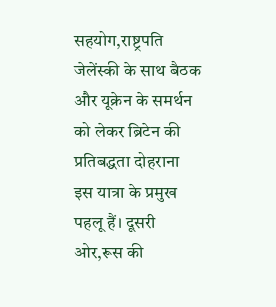सहयोग,राष्ट्रपति जेलेंस्की के साथ बैठक और यूक्रेन के समर्थन को लेकर ब्रिटेन की प्रतिबद्धता दोहराना इस यात्रा के प्रमुख पहलू हैं। दूसरी ओर,रूस की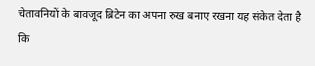चेतावनियों के बावजूद ब्रिटेन का अपना रुख बनाए रखना यह संकेत देता है कि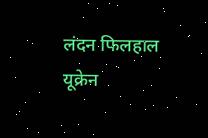लंदन फिलहाल यूक्रेन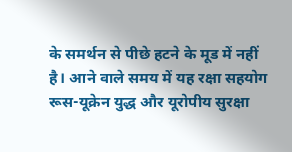के समर्थन से पीछे हटने के मूड में नहीं है। आने वाले समय में यह रक्षा सहयोग रूस-यूक्रेन युद्ध और यूरोपीय सुरक्षा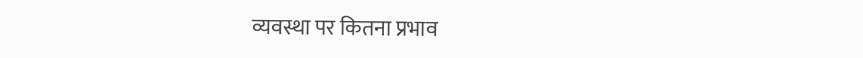व्यवस्था पर कितना प्रभाव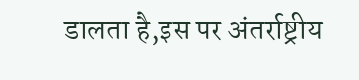डालता है,इस पर अंतर्राष्ट्रीय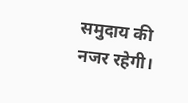समुदाय की नजर रहेगी।